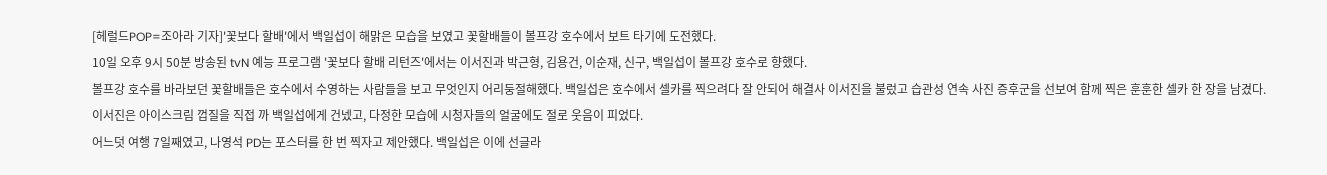[헤럴드POP=조아라 기자]'꽃보다 할배'에서 백일섭이 해맑은 모습을 보였고 꽃할배들이 볼프강 호수에서 보트 타기에 도전했다.
10일 오후 9시 50분 방송된 tvN 예능 프로그램 '꽃보다 할배 리턴즈'에서는 이서진과 박근형, 김용건, 이순재, 신구, 백일섭이 볼프강 호수로 향했다.
볼프강 호수를 바라보던 꽃할배들은 호수에서 수영하는 사람들을 보고 무엇인지 어리둥절해했다. 백일섭은 호수에서 셀카를 찍으려다 잘 안되어 해결사 이서진을 불렀고 습관성 연속 사진 증후군을 선보여 함께 찍은 훈훈한 셀카 한 장을 남겼다.
이서진은 아이스크림 껍질을 직접 까 백일섭에게 건넸고, 다정한 모습에 시청자들의 얼굴에도 절로 웃음이 피었다.
어느덧 여행 7일째였고, 나영석 PD는 포스터를 한 번 찍자고 제안했다. 백일섭은 이에 선글라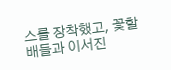스를 장착했고, 꽃할배들과 이서진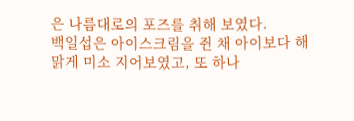은 나름대로의 포즈를 취해 보였다.
백일섭은 아이스크림을 쥔 채 아이보다 해맑게 미소 지어보였고, 또 하나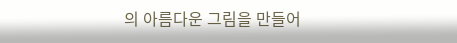의 아름다운 그림을 만들어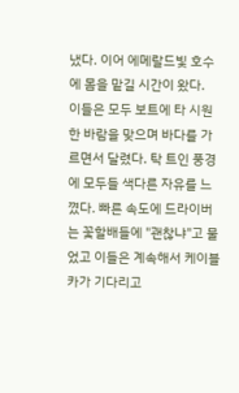냈다. 이어 에메랄드빛 호수에 몸을 맡길 시간이 왔다.
이들은 모두 보트에 타 시원한 바람을 맞으며 바다를 가르면서 달렸다. 탁 트인 풍경에 모두들 색다른 자유를 느꼈다. 빠른 속도에 드라이버는 꽃할배들에 "괜찮냐"고 물었고 이들은 계속해서 케이블카가 기다리고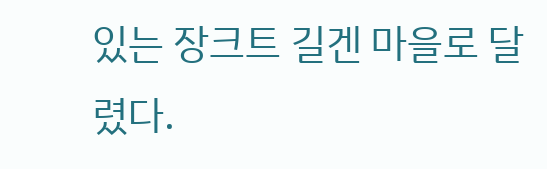있는 장크트 길겐 마을로 달렸다.